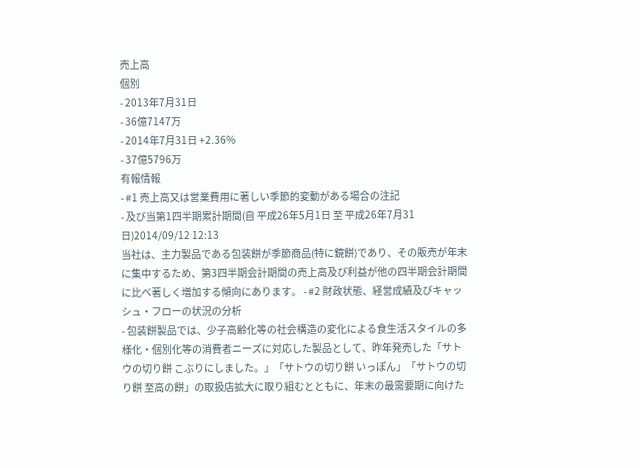売上高
個別
- 2013年7月31日
- 36億7147万
- 2014年7月31日 +2.36%
- 37億5796万
有報情報
- #1 売上高又は営業費用に著しい季節的変動がある場合の注記
- 及び当第1四半期累計期間(自 平成26年5月1日 至 平成26年7月31日)2014/09/12 12:13
当社は、主力製品である包装餅が季節商品(特に鏡餅)であり、その販売が年末に集中するため、第3四半期会計期間の売上高及び利益が他の四半期会計期間に比べ著しく増加する傾向にあります。 - #2 財政状態、経営成績及びキャッシュ・フローの状況の分析
- 包装餅製品では、少子高齢化等の社会構造の変化による食生活スタイルの多様化・個別化等の消費者ニーズに対応した製品として、昨年発売した「サトウの切り餅 こぶりにしました。」「サトウの切り餅 いっぽん」「サトウの切り餅 至高の餅」の取扱店拡大に取り組むとともに、年末の最需要期に向けた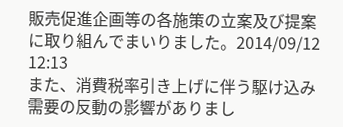販売促進企画等の各施策の立案及び提案に取り組んでまいりました。2014/09/12 12:13
また、消費税率引き上げに伴う駆け込み需要の反動の影響がありまし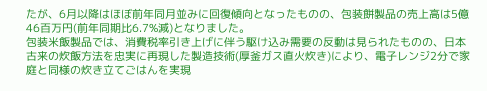たが、6月以降はほぼ前年同月並みに回復傾向となったものの、包装餅製品の売上高は5億46百万円(前年同期比6.7%減)となりました。
包装米飯製品では、消費税率引き上げに伴う駆け込み需要の反動は見られたものの、日本古来の炊飯方法を忠実に再現した製造技術(厚釜ガス直火炊き)により、電子レンジ2分で家庭と同様の炊き立てごはんを実現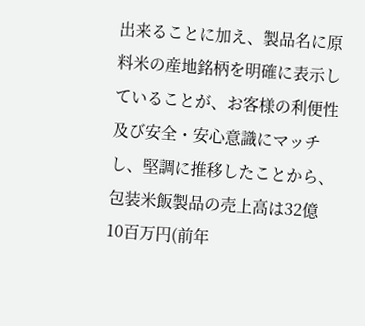出来ることに加え、製品名に原料米の産地銘柄を明確に表示していることが、お客様の利便性及び安全・安心意識にマッチし、堅調に推移したことから、包装米飯製品の売上高は32億10百万円(前年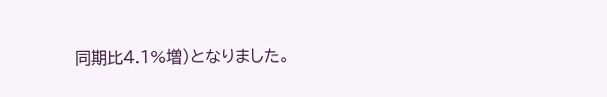同期比4.1%増)となりました。